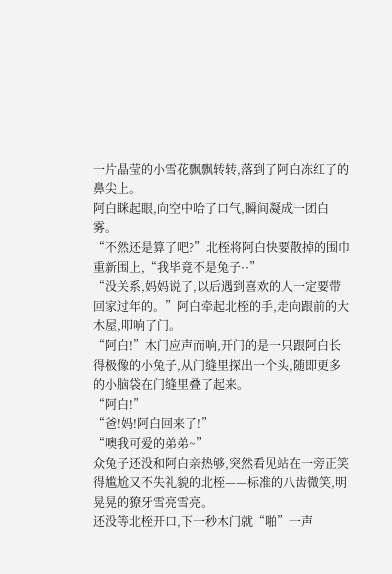一片晶莹的小雪花飘飘转转,落到了阿白冻红了的鼻尖上。
阿白眯起眼,向空中哈了口气,瞬间凝成一团白雾。
“不然还是算了吧?”北桎将阿白快要散掉的围巾重新围上,“我毕竟不是兔子··”
“没关系,妈妈说了,以后遇到喜欢的人一定要带回家过年的。”阿白牵起北桎的手,走向跟前的大木屋,叩响了门。
“阿白!”木门应声而响,开门的是一只跟阿白长得极像的小兔子,从门缝里探出一个头,随即更多的小脑袋在门缝里叠了起来。
“阿白!”
“爸!妈!阿白回来了!”
“噢我可爱的弟弟~”
众兔子还没和阿白亲热够,突然看见站在一旁正笑得尴尬又不失礼貌的北桎——标准的八齿微笑,明晃晃的獠牙雪亮雪亮。
还没等北桎开口,下一秒木门就“啪”一声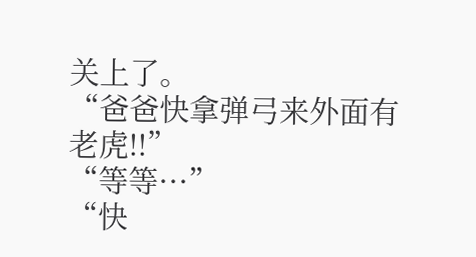关上了。
“爸爸快拿弹弓来外面有老虎!!”
“等等···”
“快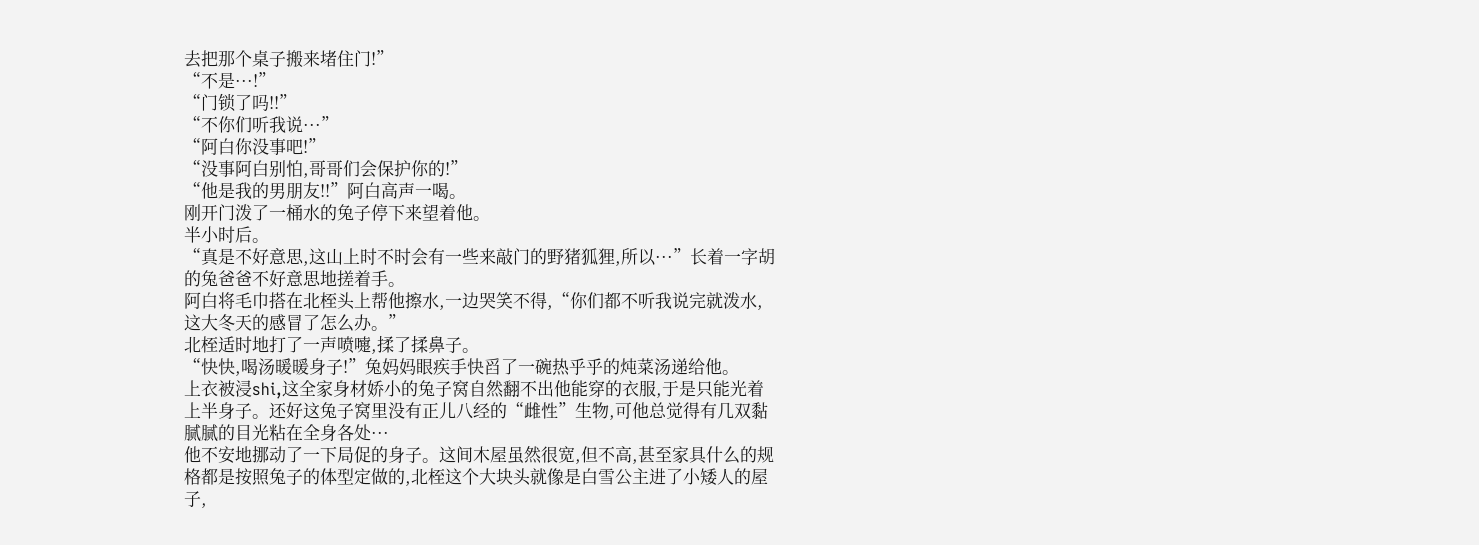去把那个桌子搬来堵住门!”
“不是···!”
“门锁了吗!!”
“不你们听我说···”
“阿白你没事吧!”
“没事阿白别怕,哥哥们会保护你的!”
“他是我的男朋友!!”阿白高声一喝。
刚开门泼了一桶水的兔子停下来望着他。
半小时后。
“真是不好意思,这山上时不时会有一些来敲门的野猪狐狸,所以···”长着一字胡的兔爸爸不好意思地搓着手。
阿白将毛巾搭在北桎头上帮他擦水,一边哭笑不得,“你们都不听我说完就泼水,这大冬天的感冒了怎么办。”
北桎适时地打了一声喷嚏,揉了揉鼻子。
“快快,喝汤暖暖身子!”兔妈妈眼疾手快舀了一碗热乎乎的炖菜汤递给他。
上衣被浸shi,这全家身材娇小的兔子窝自然翻不出他能穿的衣服,于是只能光着上半身子。还好这兔子窝里没有正儿八经的“雌性”生物,可他总觉得有几双黏腻腻的目光粘在全身各处···
他不安地挪动了一下局促的身子。这间木屋虽然很宽,但不高,甚至家具什么的规格都是按照兔子的体型定做的,北桎这个大块头就像是白雪公主进了小矮人的屋子,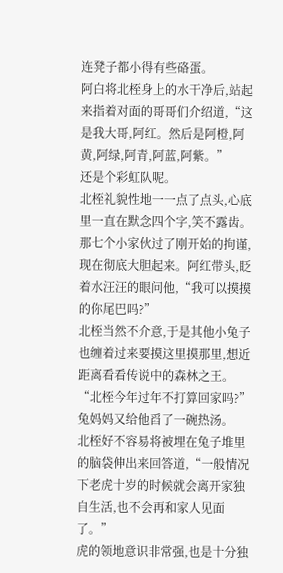连凳子都小得有些硌蛋。
阿白将北桎身上的水干净后,站起来指着对面的哥哥们介绍道,“这是我大哥,阿红。然后是阿橙,阿黄,阿绿,阿青,阿蓝,阿紫。”
还是个彩虹队呢。
北桎礼貌性地一一点了点头,心底里一直在默念四个字,笑不露齿。
那七个小家伙过了刚开始的拘谨,现在彻底大胆起来。阿红带头,眨着水汪汪的眼问他,“我可以摸摸的你尾巴吗?”
北桎当然不介意,于是其他小兔子也缠着过来要摸这里摸那里,想近距离看看传说中的森林之王。
“北桎今年过年不打算回家吗?”兔妈妈又给他舀了一碗热汤。
北桎好不容易将被埋在兔子堆里的脑袋伸出来回答道,“一般情况下老虎十岁的时候就会离开家独自生活,也不会再和家人见面了。”
虎的领地意识非常强,也是十分独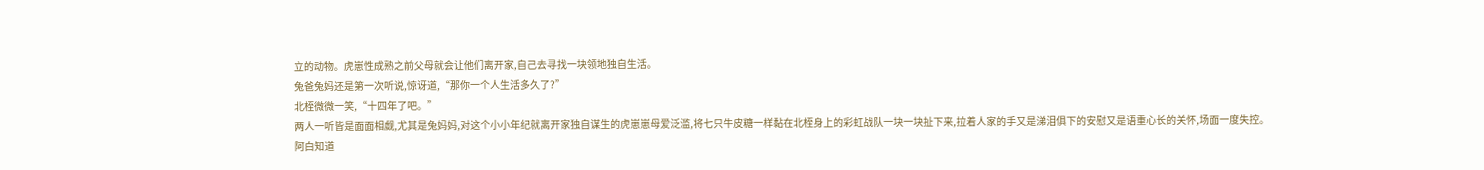立的动物。虎崽性成熟之前父母就会让他们离开家,自己去寻找一块领地独自生活。
兔爸兔妈还是第一次听说,惊讶道,“那你一个人生活多久了?”
北桎微微一笑,“十四年了吧。”
两人一听皆是面面相觑,尤其是兔妈妈,对这个小小年纪就离开家独自谋生的虎崽崽母爱泛滥,将七只牛皮糖一样黏在北桎身上的彩虹战队一块一块扯下来,拉着人家的手又是涕泪俱下的安慰又是语重心长的关怀,场面一度失控。
阿白知道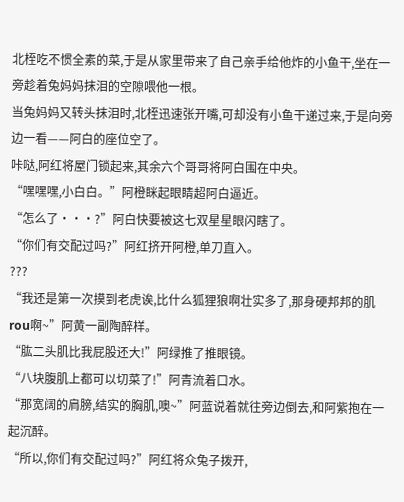北桎吃不惯全素的菜,于是从家里带来了自己亲手给他炸的小鱼干,坐在一旁趁着兔妈妈抹泪的空隙喂他一根。
当兔妈妈又转头抹泪时,北桎迅速张开嘴,可却没有小鱼干递过来,于是向旁边一看——阿白的座位空了。
咔哒,阿红将屋门锁起来,其余六个哥哥将阿白围在中央。
“嘿嘿嘿,小白白。”阿橙眯起眼睛超阿白逼近。
“怎么了···?”阿白快要被这七双星星眼闪瞎了。
“你们有交配过吗?”阿红挤开阿橙,单刀直入。
???
“我还是第一次摸到老虎诶,比什么狐狸狼啊壮实多了,那身硬邦邦的肌rou啊~”阿黄一副陶醉样。
“肱二头肌比我屁股还大!”阿绿推了推眼镜。
“八块腹肌上都可以切菜了!”阿青流着口水。
“那宽阔的肩膀,结实的胸肌,噢~”阿蓝说着就往旁边倒去,和阿紫抱在一起沉醉。
“所以,你们有交配过吗?”阿红将众兔子拨开,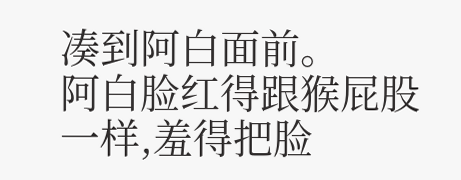凑到阿白面前。
阿白脸红得跟猴屁股一样,羞得把脸